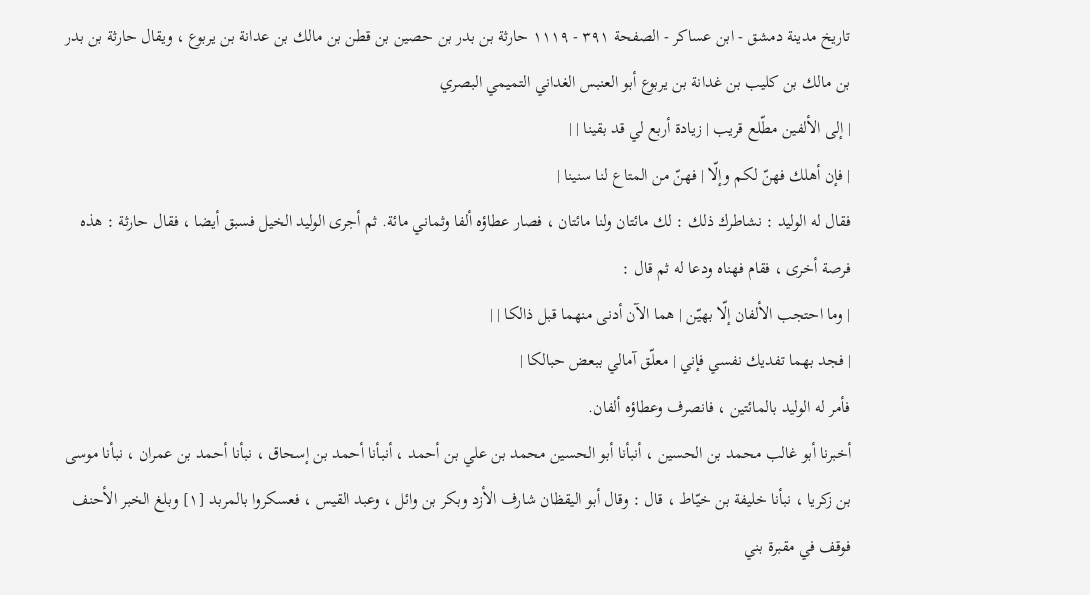تاريخ مدينة دمشق - ابن عساكر - الصفحة ٣٩١ - ١١١٩ حارثة بن بدر بن حصين بن قطن بن مالك بن عدانة بن يربوع ، ويقال حارثة بن بدر بن مالك بن كليب بن غدانة بن يربوع أبو العنبس الغداني التميمي البصري
| إلى الألفين مطّلع قريب | زيادة أربع لي قد بقينا | |
| فإن أهلك فهنّ لكم وإلّا | فهنّ من المتاع لنا سنينا |
فقال له الوليد : نشاطرك ذلك : لك مائتان ولنا مائتان ، فصار عطاؤه ألفا وثماني مائة. ثم أجرى الوليد الخيل فسبق أيضا ، فقال حارثة : هذه فرصة أخرى ، فقام فهناه ودعا له ثم قال :
| وما احتجب الألفان إلّا بهيّن | هما الآن أدنى منهما قبل ذالكا | |
| فجد بهما تفديك نفسي فإني | معلّق آمالي ببعض حبالكا |
فأمر له الوليد بالمائتين ، فانصرف وعطاؤه ألفان.
أخبرنا أبو غالب محمد بن الحسين ، أنبأنا أبو الحسين محمد بن علي بن أحمد ، أنبأنا أحمد بن إسحاق ، نبأنا أحمد بن عمران ، نبأنا موسى بن زكريا ، نبأنا خليفة بن خيّاط ، قال : وقال أبو اليقظان شارف الأزد وبكر بن وائل ، وعبد القيس ، فعسكروا بالمربد [١] وبلغ الخبر الأحنف فوقف في مقبرة بني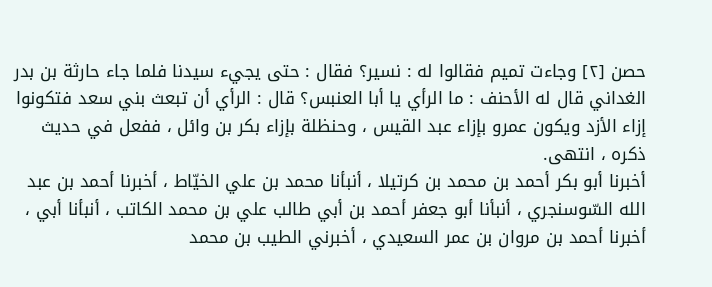حصن [٢] وجاءت تميم فقالوا له : نسير؟ فقال : حتى يجيء سيدنا فلما جاء حارثة بن بدر الغداني قال له الأحنف : ما الرأي يا أبا العنبس؟ قال : الرأي أن تبعث بني سعد فتكونوا إزاء الأزد ويكون عمرو بإزاء عبد القيس ، وحنظلة بإزاء بكر بن وائل ، ففعل في حديث ذكره ، انتهى.
أخبرنا أبو بكر أحمد بن محمد بن كرتيلا ، أنبأنا محمد بن علي الخيّاط ، أخبرنا أحمد بن عبد الله السّوسنجري ، أنبأنا أبو جعفر أحمد بن أبي طالب علي بن محمد الكاتب ، أنبأنا أبي ، أخبرنا أحمد بن مروان بن عمر السعيدي ، أخبرني الطيب بن محمد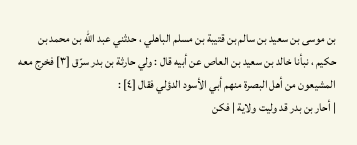بن موسى بن سعيد بن سالم بن قتيبة بن مسلم الباهلي ، حدثني عبد الله بن محمد بن حكيم ، نبأنا خالد بن سعيد بن العاص عن أبيه قال : ولي حارثة بن بدر سرّق [٣] فخرج معه المشيعون من أهل البصرة منهم أبي الأسود الدؤلي فقال [٤] :
| أحار بن بدر قد وليت ولاية | فكن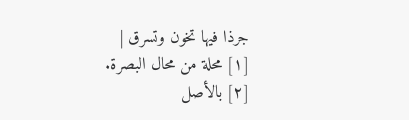جرذا فيها تخون وتسرق |
[١] محلة من محال البصرة.
[٢] بالأصل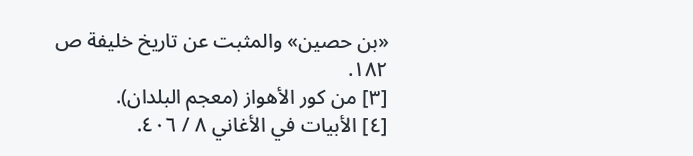«بن حصين» والمثبت عن تاريخ خليفة ص ١٨٢.
[٣] من كور الأهواز (معجم البلدان).
[٤] الأبيات في الأغاني ٨ / ٤٠٦.